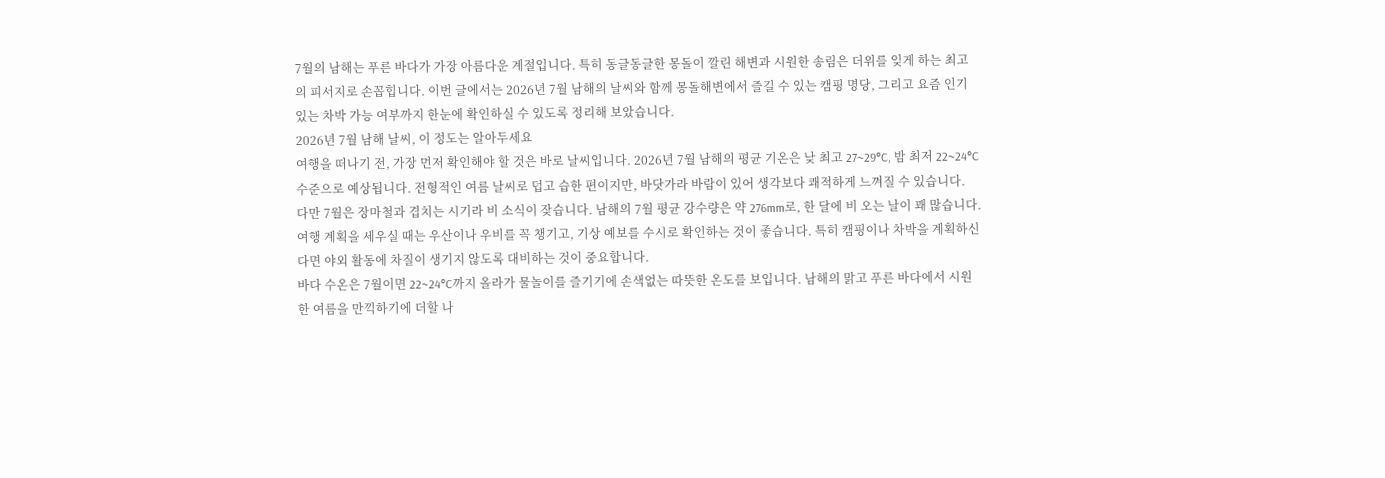7월의 남해는 푸른 바다가 가장 아름다운 계절입니다. 특히 동글동글한 몽돌이 깔린 해변과 시원한 송림은 더위를 잊게 하는 최고의 피서지로 손꼽힙니다. 이번 글에서는 2026년 7월 남해의 날씨와 함께 몽돌해변에서 즐길 수 있는 캠핑 명당, 그리고 요즘 인기 있는 차박 가능 여부까지 한눈에 확인하실 수 있도록 정리해 보았습니다.
2026년 7월 남해 날씨, 이 정도는 알아두세요
여행을 떠나기 전, 가장 먼저 확인해야 할 것은 바로 날씨입니다. 2026년 7월 남해의 평균 기온은 낮 최고 27~29°C, 밤 최저 22~24°C 수준으로 예상됩니다. 전형적인 여름 날씨로 덥고 습한 편이지만, 바닷가라 바람이 있어 생각보다 쾌적하게 느껴질 수 있습니다.
다만 7월은 장마철과 겹치는 시기라 비 소식이 잦습니다. 남해의 7월 평균 강수량은 약 276mm로, 한 달에 비 오는 날이 꽤 많습니다. 여행 계획을 세우실 때는 우산이나 우비를 꼭 챙기고, 기상 예보를 수시로 확인하는 것이 좋습니다. 특히 캠핑이나 차박을 계획하신다면 야외 활동에 차질이 생기지 않도록 대비하는 것이 중요합니다.
바다 수온은 7월이면 22~24°C까지 올라가 물놀이를 즐기기에 손색없는 따뜻한 온도를 보입니다. 남해의 맑고 푸른 바다에서 시원한 여름을 만끽하기에 더할 나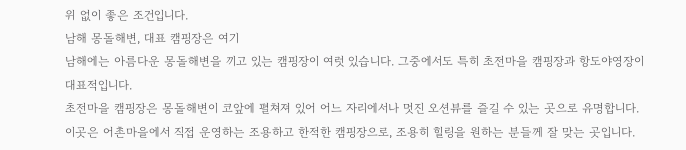위 없이 좋은 조건입니다.
남해 몽돌해변, 대표 캠핑장은 여기
남해에는 아름다운 몽돌해변을 끼고 있는 캠핑장이 여럿 있습니다. 그중에서도 특히 초전마을 캠핑장과 항도야영장이 대표적입니다.
초전마을 캠핑장은 몽돌해변이 코앞에 펼쳐져 있어 어느 자리에서나 멋진 오션뷰를 즐길 수 있는 곳으로 유명합니다. 이곳은 어촌마을에서 직접 운영하는 조용하고 한적한 캠핑장으로, 조용히 힐링을 원하는 분들께 잘 맞는 곳입니다.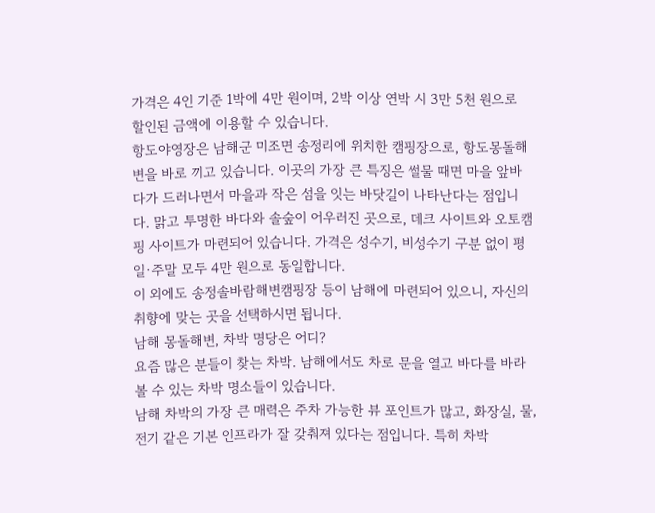가격은 4인 기준 1박에 4만 원이며, 2박 이상 연박 시 3만 5천 원으로 할인된 금액에 이용할 수 있습니다.
항도야영장은 남해군 미조면 송정리에 위치한 캠핑장으로, 항도몽돌해변을 바로 끼고 있습니다. 이곳의 가장 큰 특징은 썰물 때면 마을 앞바다가 드러나면서 마을과 작은 섬을 잇는 바닷길이 나타난다는 점입니다. 맑고 투명한 바다와 솔숲이 어우러진 곳으로, 데크 사이트와 오토캠핑 사이트가 마련되어 있습니다. 가격은 성수기, 비성수기 구분 없이 평일·주말 모두 4만 원으로 동일합니다.
이 외에도 송정솔바람해변캠핑장 등이 남해에 마련되어 있으니, 자신의 취향에 맞는 곳을 선택하시면 됩니다.
남해 몽돌해변, 차박 명당은 어디?
요즘 많은 분들이 찾는 차박. 남해에서도 차로 문을 열고 바다를 바라볼 수 있는 차박 명소들이 있습니다.
남해 차박의 가장 큰 매력은 주차 가능한 뷰 포인트가 많고, 화장실, 물, 전기 같은 기본 인프라가 잘 갖춰져 있다는 점입니다. 특히 차박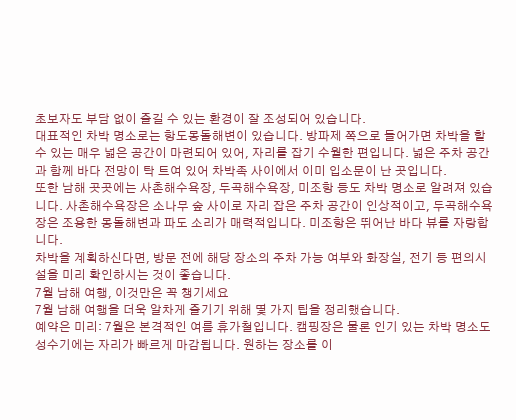초보자도 부담 없이 즐길 수 있는 환경이 잘 조성되어 있습니다.
대표적인 차박 명소로는 항도몽돌해변이 있습니다. 방파제 쪽으로 들어가면 차박을 할 수 있는 매우 넓은 공간이 마련되어 있어, 자리를 잡기 수월한 편입니다. 넓은 주차 공간과 함께 바다 전망이 탁 트여 있어 차박족 사이에서 이미 입소문이 난 곳입니다.
또한 남해 곳곳에는 사촌해수욕장, 두곡해수욕장, 미조항 등도 차박 명소로 알려져 있습니다. 사촌해수욕장은 소나무 숲 사이로 자리 잡은 주차 공간이 인상적이고, 두곡해수욕장은 조용한 몽돌해변과 파도 소리가 매력적입니다. 미조항은 뛰어난 바다 뷰를 자랑합니다.
차박을 계획하신다면, 방문 전에 해당 장소의 주차 가능 여부와 화장실, 전기 등 편의시설을 미리 확인하시는 것이 좋습니다.
7월 남해 여행, 이것만은 꼭 챙기세요
7월 남해 여행을 더욱 알차게 즐기기 위해 몇 가지 팁을 정리했습니다.
예약은 미리: 7월은 본격적인 여름 휴가철입니다. 캠핑장은 물론 인기 있는 차박 명소도 성수기에는 자리가 빠르게 마감됩니다. 원하는 장소를 이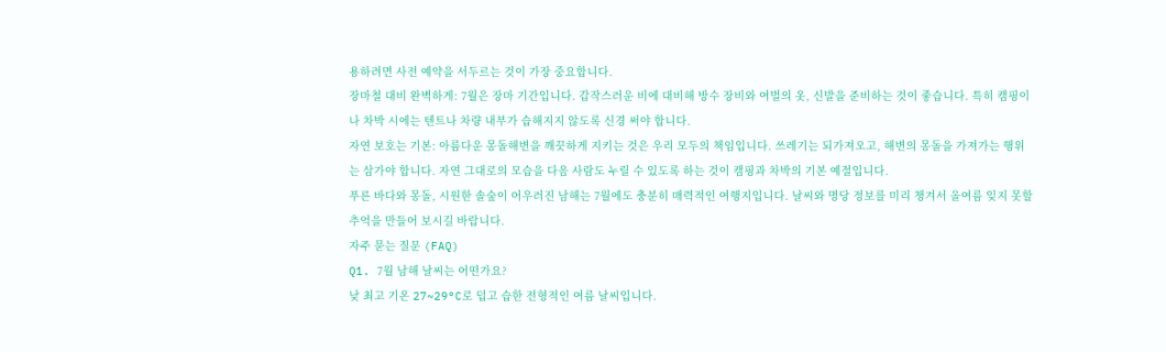용하려면 사전 예약을 서두르는 것이 가장 중요합니다.
장마철 대비 완벽하게: 7월은 장마 기간입니다. 갑작스러운 비에 대비해 방수 장비와 여벌의 옷, 신발을 준비하는 것이 좋습니다. 특히 캠핑이나 차박 시에는 텐트나 차량 내부가 습해지지 않도록 신경 써야 합니다.
자연 보호는 기본: 아름다운 몽돌해변을 깨끗하게 지키는 것은 우리 모두의 책임입니다. 쓰레기는 되가져오고, 해변의 몽돌을 가져가는 행위는 삼가야 합니다. 자연 그대로의 모습을 다음 사람도 누릴 수 있도록 하는 것이 캠핑과 차박의 기본 예절입니다.
푸른 바다와 몽돌, 시원한 솔숲이 어우러진 남해는 7월에도 충분히 매력적인 여행지입니다. 날씨와 명당 정보를 미리 챙겨서 올여름 잊지 못할 추억을 만들어 보시길 바랍니다.
자주 묻는 질문 (FAQ)
Q1. 7월 남해 날씨는 어떤가요?
낮 최고 기온 27~29°C로 덥고 습한 전형적인 여름 날씨입니다.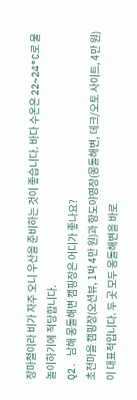장마철이라 비가 자주 오니 우산을 준비하는 것이 좋습니다. 바다 수온은 22~24°C로 물놀이하기에 적당합니다.
Q2. 남해 몽돌해변 캠핑장은 어디가 좋나요?
초전마을 캠핑장(오션뷰, 1박 4만 원)과 항도야영장(몽돌해변, 데크/오토 사이트, 4만 원)이 대표적입니다. 두 곳 모두 몽돌해변을 바로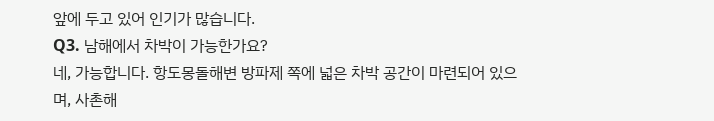앞에 두고 있어 인기가 많습니다.
Q3. 남해에서 차박이 가능한가요?
네, 가능합니다. 항도몽돌해변 방파제 쪽에 넓은 차박 공간이 마련되어 있으며, 사촌해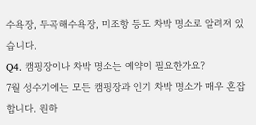수욕장, 두곡해수욕장, 미조항 등도 차박 명소로 알려져 있습니다.
Q4. 캠핑장이나 차박 명소는 예약이 필요한가요?
7월 성수기에는 모든 캠핑장과 인기 차박 명소가 매우 혼잡합니다. 원하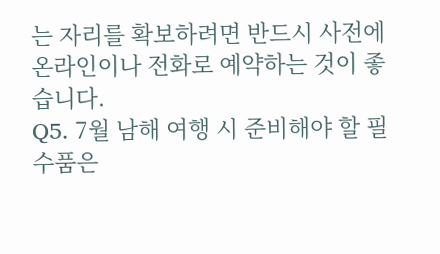는 자리를 확보하려면 반드시 사전에 온라인이나 전화로 예약하는 것이 좋습니다.
Q5. 7월 남해 여행 시 준비해야 할 필수품은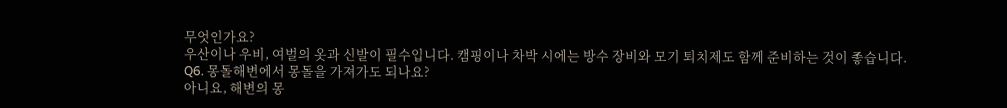무엇인가요?
우산이나 우비, 여벌의 옷과 신발이 필수입니다. 캠핑이나 차박 시에는 방수 장비와 모기 퇴치제도 함께 준비하는 것이 좋습니다.
Q6. 몽돌해변에서 몽돌을 가져가도 되나요?
아니요, 해변의 몽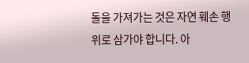돌을 가져가는 것은 자연 훼손 행위로 삼가야 합니다. 아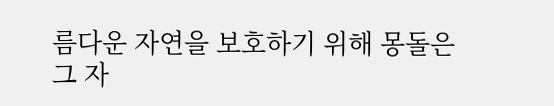름다운 자연을 보호하기 위해 몽돌은 그 자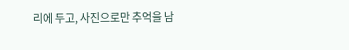리에 두고, 사진으로만 추억을 남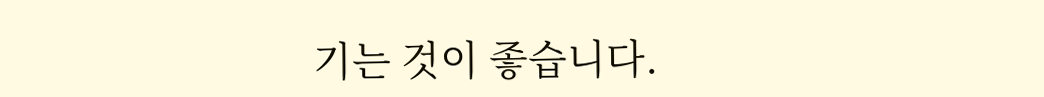기는 것이 좋습니다.